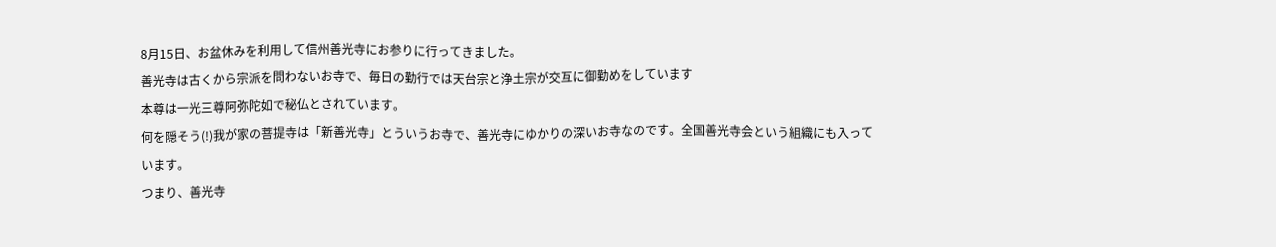8月15日、お盆休みを利用して信州善光寺にお参りに行ってきました。
善光寺は古くから宗派を問わないお寺で、毎日の勤行では天台宗と浄土宗が交互に御勤めをしています
本尊は一光三尊阿弥陀如で秘仏とされています。
何を隠そう(!)我が家の菩提寺は「新善光寺」とういうお寺で、善光寺にゆかりの深いお寺なのです。全国善光寺会という組織にも入っています。
つまり、善光寺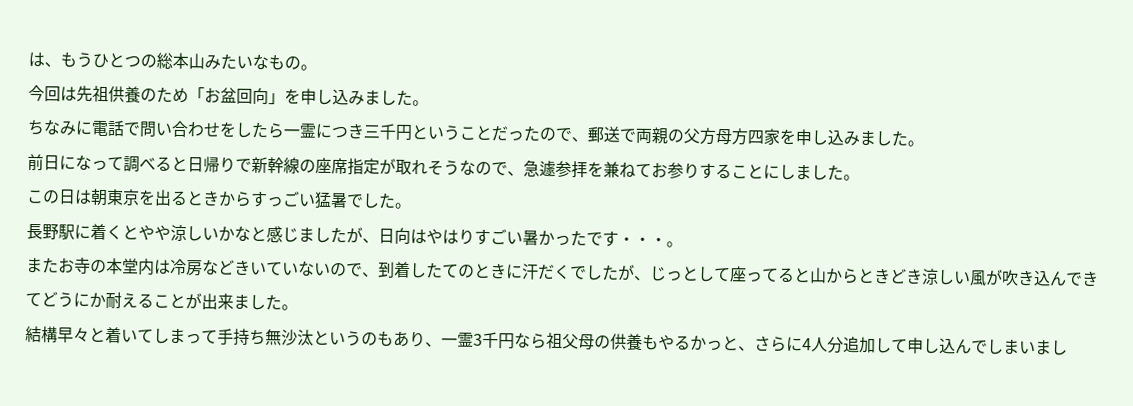は、もうひとつの総本山みたいなもの。
今回は先祖供養のため「お盆回向」を申し込みました。
ちなみに電話で問い合わせをしたら一霊につき三千円ということだったので、郵送で両親の父方母方四家を申し込みました。
前日になって調べると日帰りで新幹線の座席指定が取れそうなので、急遽参拝を兼ねてお参りすることにしました。
この日は朝東京を出るときからすっごい猛暑でした。
長野駅に着くとやや涼しいかなと感じましたが、日向はやはりすごい暑かったです・・・。
またお寺の本堂内は冷房などきいていないので、到着したてのときに汗だくでしたが、じっとして座ってると山からときどき涼しい風が吹き込んできてどうにか耐えることが出来ました。
結構早々と着いてしまって手持ち無沙汰というのもあり、一霊3千円なら祖父母の供養もやるかっと、さらに4人分追加して申し込んでしまいまし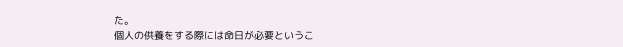た。
個人の供養をする際には命日が必要というこ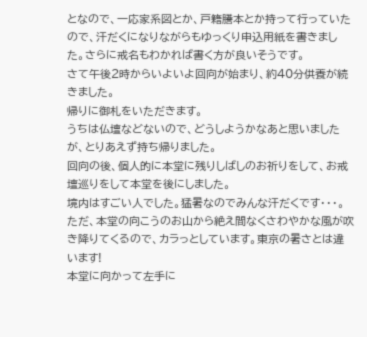となので、一応家系図とか、戸籍謄本とか持って行っていたので、汗だくになりながらもゆっくり申込用紙を書きました。さらに戒名もわかれば書く方が良いそうです。
さて午後2時からいよいよ回向が始まり、約40分供養が続きました。
帰りに御札をいただきます。
うちは仏壇などないので、どうしようかなあと思いましたが、とりあえず持ち帰りました。
回向の後、個人的に本堂に残りしばしのお祈りをして、お戒壇巡りをして本堂を後にしました。
境内はすごい人でした。猛暑なのでみんな汗だくです・・・。
ただ、本堂の向こうのお山から絶え間なくさわやかな風が吹き降りてくるので、カラっとしています。東京の暑さとは違います!
本堂に向かって左手に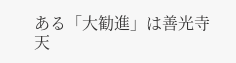ある「大勧進」は善光寺天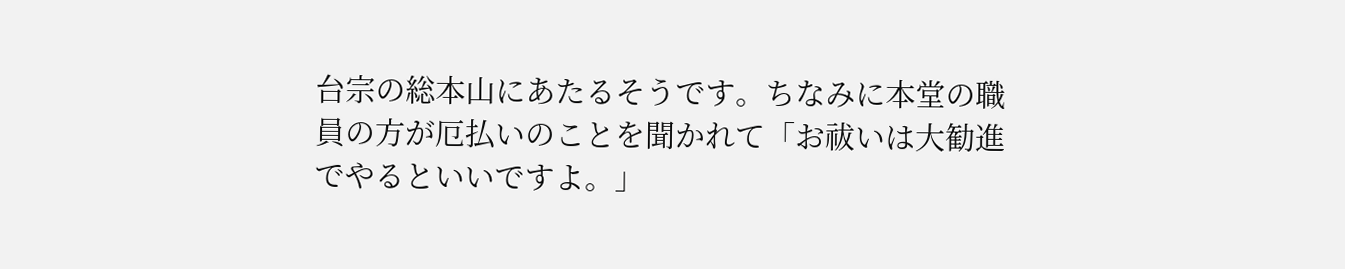台宗の総本山にあたるそうです。ちなみに本堂の職員の方が厄払いのことを聞かれて「お祓いは大勧進でやるといいですよ。」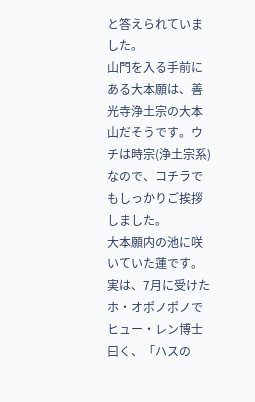と答えられていました。
山門を入る手前にある大本願は、善光寺浄土宗の大本山だそうです。ウチは時宗(浄土宗系)なので、コチラでもしっかりご挨拶しました。
大本願内の池に咲いていた蓮です。
実は、7月に受けたホ・オポノポノでヒュー・レン博士曰く、「ハスの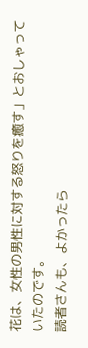花は、女性の男性に対する怒りを癒す」とおしゃっていたのです。
読者さんも、よかったら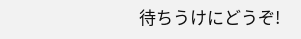待ちうけにどうぞ!